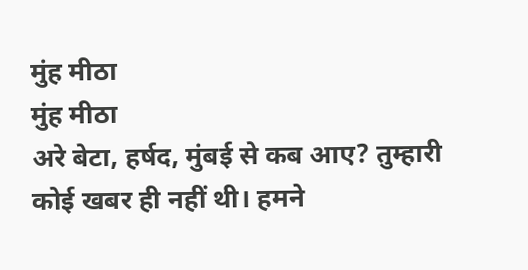मुंह मीठा
मुंह मीठा
अरे बेटा, हर्षद, मुंबई से कब आए? तुम्हारी कोई खबर ही नहीं थी। हमने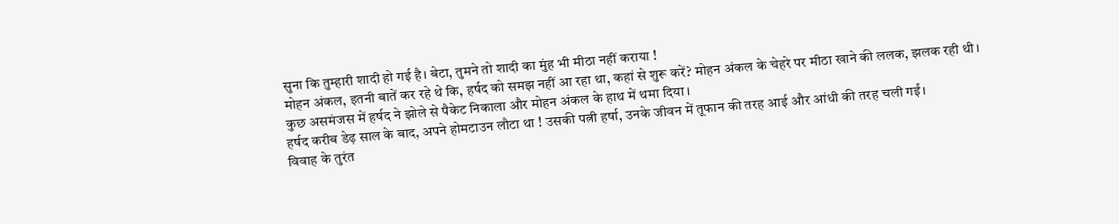सुना कि तुम्हारी शादी हो गई है। बेटा, तुमने तो शादी का मुंह भी मीठा नहीं कराया !
मोहन अंकल, इतनी बातें कर रहे थे कि, हर्षद को समझ नहीं आ रहा था, कहां से शुरू करें? मोहन अंकल के चेहरे पर मीठा खाने की ललक, झलक रही थी।
कुछ असमंजस में हर्षद ने झोले से पैकेट निकाला और मोहन अंकल के हाथ में थमा दिया।
हर्षद करीब डेढ़ साल के बाद, अपने होमटाउन लौटा था ! उसकी पत्नी हर्षा, उनके जीवन में तूफान की तरह आई और आंधी की तरह चली गईं।
विवाह के तुरंत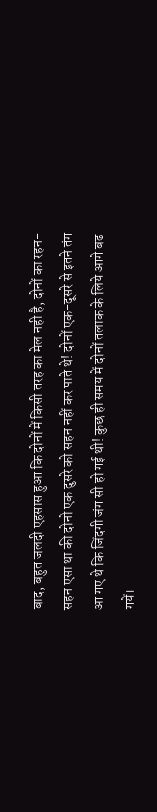बाद, बहुत जलदी एहसास हुआ कि दोनों में किसी तरह का मेल नही है, दोनों का रहन-सहन एसा था की दोनो एक दुसरे को सहन नहीं कर पाते थे! दोनों एक-दूसरे से इतने तंग आ गए थे कि जिंदगी जंग सी हो गई थी! कुछ ही समय में दोनों तलाक के लिये आगे बढ गयें।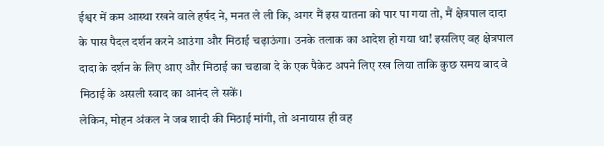ईश्वर में कम आस्था रखने वाले हर्षद ने, मनत ले ली कि, अगर मैं इस यातना को पार पा गया तो, मैं क्षेत्रपाल दादा के पास पैदल दर्शन करने आउंगा और मिठाई चढ़ाऊंगा। उनके तलाक का आदेश हो गया था! इसलिए वह क्षेत्रपाल दादा के दर्शन के लिए आए और मिठाई का चढावा दे के एक पैकेट अपने लिए रख लिया ताकि कुछ समय बाद वे मिठाई के असली स्वाद का आनंद ले सकें।
लेकिन, मोहन अंकल ने जब शादी की मिठाई मांगी, तो अनायास ही वह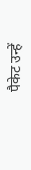पैकेट उन्हें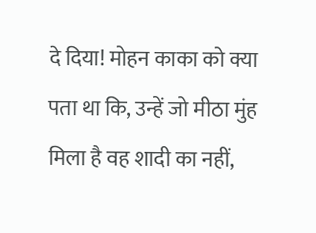दे दिया! मोहन काका को क्या पता था कि, उन्हें जो मीठा मुंह मिला है वह शादी का नहीं,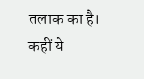तलाक का है।
कहीं ये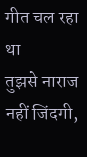गीत चल रहा था
तुझसे नाराज नहीं जिंदगी,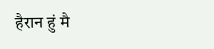हैरान हुं मै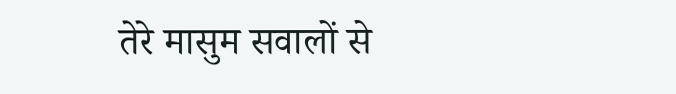तेरे मासुम सवालों से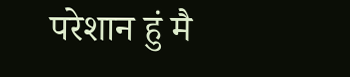परेशान हुं मै